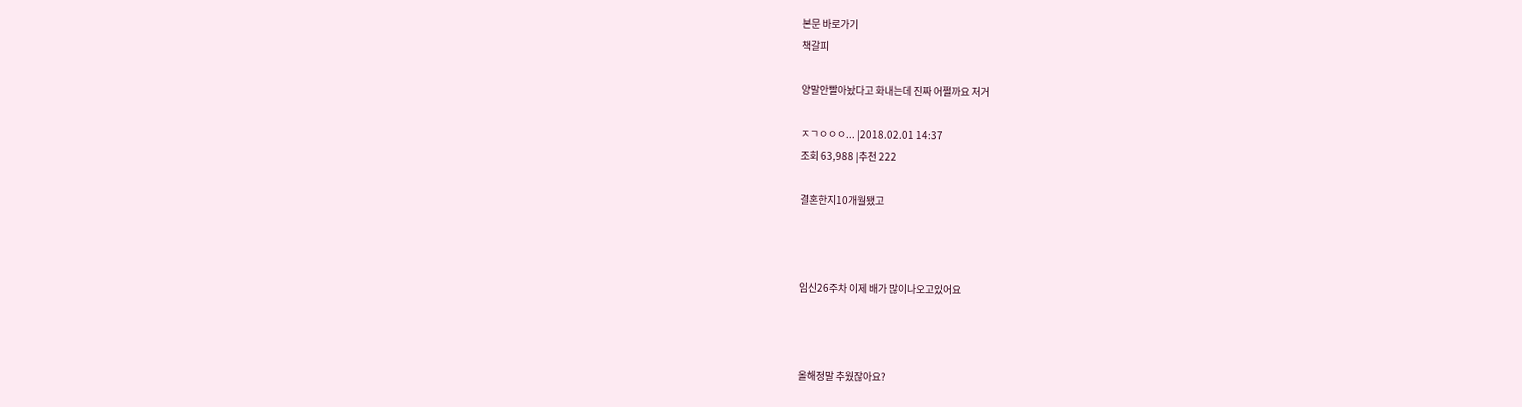본문 바로가기
책갈피

양말안빨아놨다고 화내는데 진짜 어쩔까요 저거

ㅈㄱㅇㅇㅇ... |2018.02.01 14:37
조회 63,988 |추천 222

결혼한지10개월됐고



임신26주차 이제 배가 많이나오고있어요



올해정말 추웠잖아요?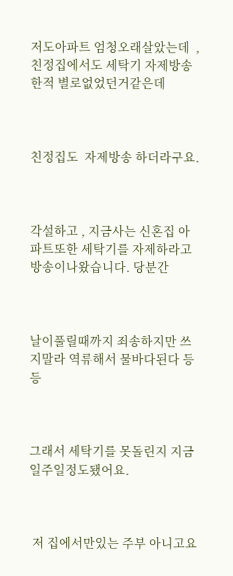저도아파트 엄청오래살았는데  ,  친정집에서도 세탁기 자제방송한적 별로없었던거같은데



친정집도  자제방송 하더라구요.



각설하고 , 지금사는 신혼집 아파트또한 세탁기를 자제하라고 방송이나왔습니다. 당분간



날이풀릴때까지 죄송하지만 쓰지말라 역류해서 물바다된다 등등



그래서 세탁기를 못돌린지 지금 일주일정도됐어요.



 저 집에서만있는 주부 아니고요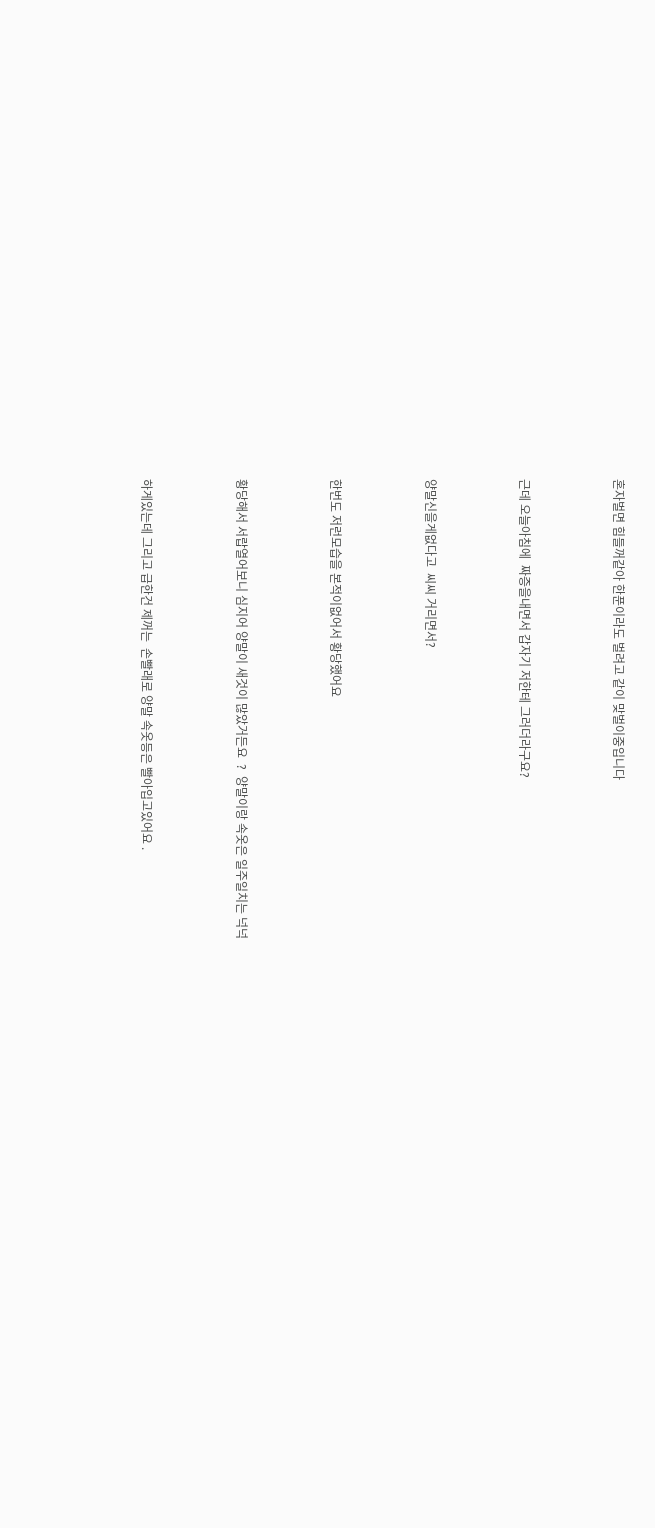혼자벌면 힘들꺼같아 한푼이라도 벌려고 같이 맞벌이중입니다



근데 오늘아침에  짜증을내면서 갑자기 저한테 그러더라구요?



양말신을게없다고  씨씨 거리면서?



한번도 저런모습을 본적이없어서 황당했어요



황당해서 서랍열어보니 심지어 양말이 새것이 많았거든요  ?  양말이랑 속옷은 일주일치는 넉넉



하게있는데 그리고 급한건 제꺼는  손빨래로 양말 속옷등은 빨아입고있어요 .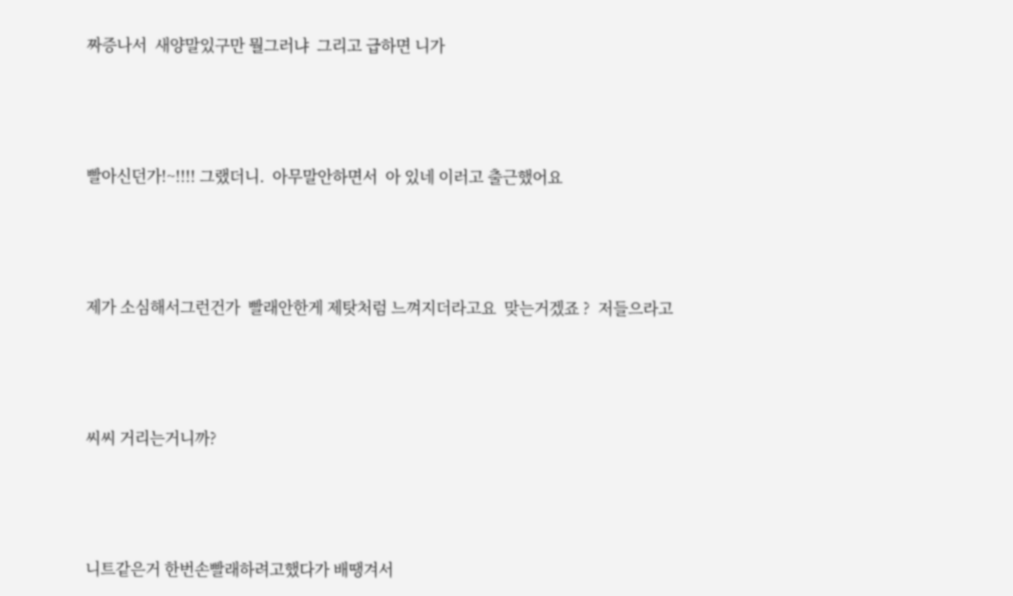짜증나서  새양말있구만 뭘그러냐  그리고 급하면 니가



빨아신던가!~!!!! 그랬더니.  아무말안하면서  아 있네 이러고 출근했어요



제가 소심해서그런건가  빨래안한게 제탓처럼 느껴지더라고요  맞는거겠죠 ?  저들으라고



씨씨 거리는거니까?



니트같은거 한번손빨래하려고했다가 배땡겨서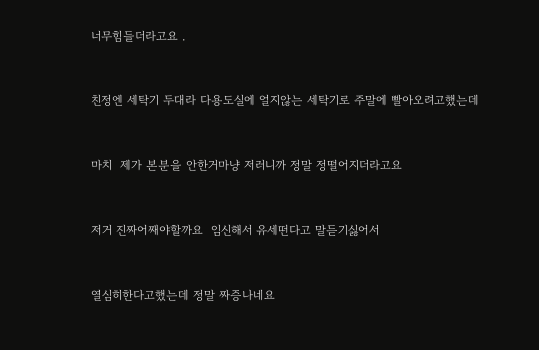너무힘들더라고요 .



친정엔 세탁기 두대라 다용도실에 얼지않는 세탁기로 주말에 빨아오려고했는데



마치  제가 본분을 안한거마냥 저러니까 정말 정떨어지더라고요



저거 진짜어째야할까요  임신해서 유세떤다고 말듣기싫어서



열심히한다고했는데 정말 짜증나네요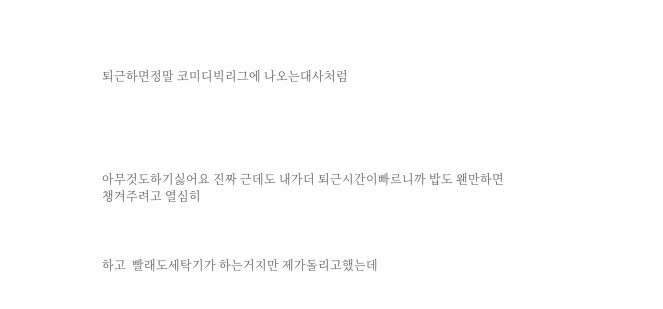퇴근하면정말 코미디빅리그에 나오는대사처럼





아무것도하기싫어요 진짜 근데도 내가더 퇴근시간이빠르니까 밥도 왠만하면 챙겨주려고 열심히



하고  빨래도세탁기가 하는거지만 제가돌리고했는데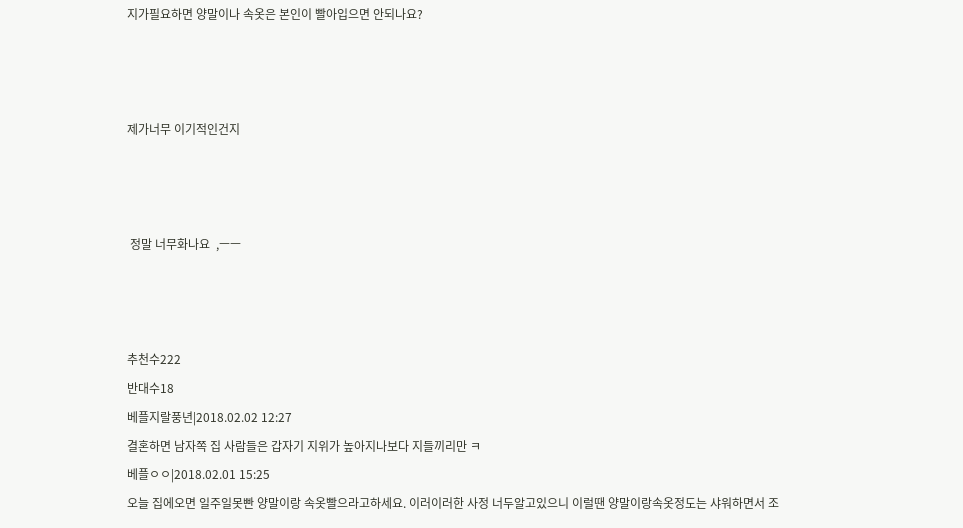지가필요하면 양말이나 속옷은 본인이 빨아입으면 안되나요?



제가너무 이기적인건지



 정말 너무화나요  ,ㅡㅡ



추천수222
반대수18
베플지랄풍년|2018.02.02 12:27
결혼하면 남자쪽 집 사람들은 갑자기 지위가 높아지나보다 지들끼리만 ㅋ
베플ㅇㅇ|2018.02.01 15:25
오늘 집에오면 일주일못빤 양말이랑 속옷빨으라고하세요. 이러이러한 사정 너두알고있으니 이럴땐 양말이랑속옷정도는 샤워하면서 조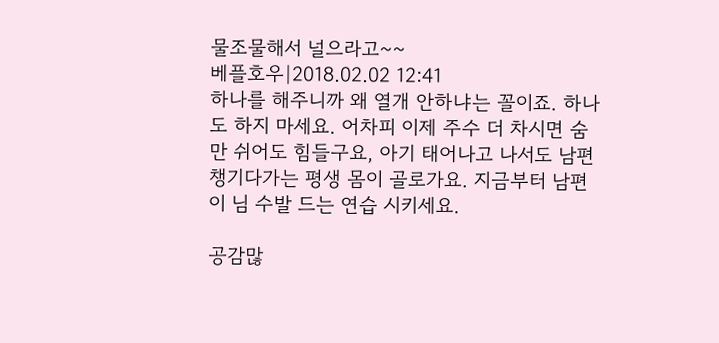물조물해서 널으라고~~
베플호우|2018.02.02 12:41
하나를 해주니까 왜 열개 안하냐는 꼴이죠. 하나도 하지 마세요. 어차피 이제 주수 더 차시면 숨만 쉬어도 힘들구요, 아기 태어나고 나서도 남편 챙기다가는 평생 몸이 골로가요. 지금부터 남편이 님 수발 드는 연습 시키세요.

공감많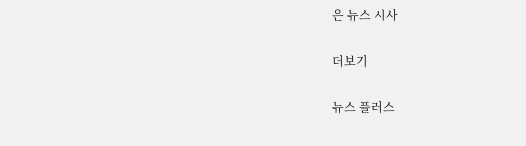은 뉴스 시사

더보기

뉴스 플러스